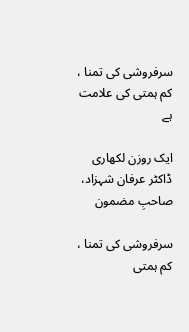سرفروشی کی تمنا ، کم ہمتی کی علامت ہے

ایک روزن لکھاری
ڈاکٹر عرفان شہزاد، صاحبِ مضمون

سرفروشی کی تمنا ، کم ہمتی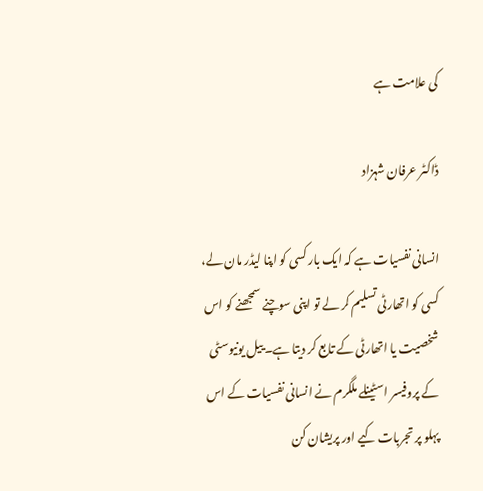کی علامت ہے

ڈاکٹر عرفان شہزاد

انسانی نفسیات ہے کہ ایک بار کسی کو اپنا لیڈر مان لے، کسی کو اتھارٹی تسلیم کر لے تو اپنی سوچنے سمجھنے کو اس شخصیت یا اتھارٹی کے تابع کر دیتا ہے۔ ییل یونیوسٹی کے پروفیسر اسٹینلے ملگرم نے انسانی نفسیات کے اس پہلو پر تجربات کیے اور پریشان کن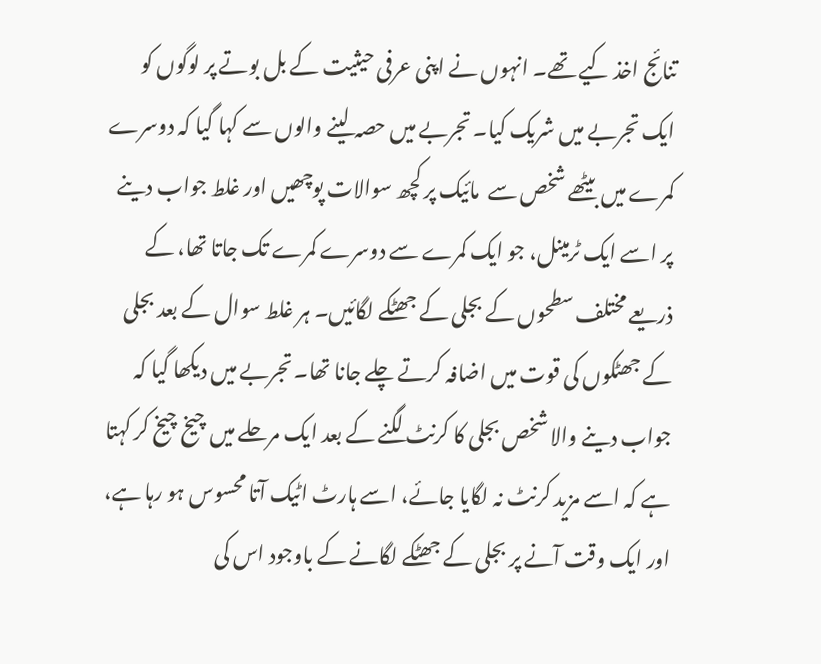تنائج اخذ کیے تھے۔ انہوں نے اپنی عرفی حیثیت کے بل بوتے پر لوگوں کو ایک تجربے میں شریک کیا۔ تجربے میں حصہ لینے والوں سے کہا گیا کہ دوسرے کمرے میں بیٹھے شخص سے  مائیک پر کچھ سوالات پوچھیں اور غلط جواب دینے پر اسے ایک ٹرمینل، جو ایک کمرے سے دوسرے کمرے تک جاتا تھا، کے ذریعے مختلف سطحوں کے بجلی کے جھٹکے لگائیں۔ ہر غلط سوال کے بعد بجلی کے جھٹکوں کی قوت میں اضافہ کرتے چلے جانا تھا۔ تجربے میں دیکھا گیا کہ جواب دینے والا شخص بجلی کا کرنٹ لگنے کے بعد ایک مرحلے میں چیخ چیخ کر کہتا ہے کہ اسے مزید کرنٹ نہ لگایا جائے، اسے ہارٹ اٹیک آتا محسوس ہو رہا ہے، اور ایک وقت آنے پر بجلی کے جھٹکے لگانے کے باوجود اس کی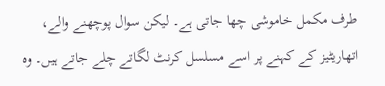طرف مکمل خاموشی چھا جاتی ہے۔ لیکن سوال پوچھنے والے، اتھاریٹیز کے کہنے پر اسے مسلسل کرنٹ لگاتے چلے جاتے ہیں۔ وہ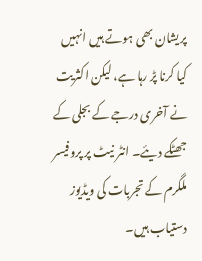پریشان بھی ہوتے ہیں انہیں کیا کرنا پڑ رہا ہے، لیکن اکثریت نے آخری درجے کے بجلی کے جھٹکے دیئے۔ انٹر نیٹ پر پروفیسر ملگرم کے تجربات کی ویڈیوز دستیاب ہیں۔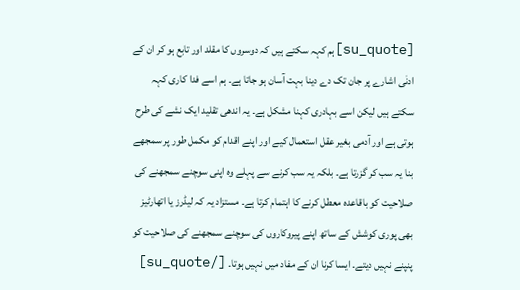[su_quote]ہم کہہ سکتے ہیں کہ دوسروں کا مقلد اور تابع ہو کر ان کے ادنٰی اشارے پر جان تک دے دینا بہت آسان ہو جاتا ہے۔ ہم اسے فدا کاری کہہ سکتے ہیں لیکن اسے بہادری کہنا مشکل ہے۔ یہ اندھی تقلید ایک نشے کی طرح ہوتی ہے اور آدمی بغیر عقل استعمال کیے اور اپنے اقدام کو مکمل طور پر سمجھے بنا یہ سب کر گزرتا ہے۔ بلکہ یہ سب کرنے سے پہلے وہ اپنی سوچنے سمجھنے کی صلاحیت کو باقاعدہ معطل کرنے کا اہتمام کرتا ہے۔ مستزاد یہ کہ لیڈرز یا اتھارٹیز بھی پوری کوشش کے ساتھ اپنے پیروکاروں کی سوچنے سمجھنے کی صلاحیت کو پنپنے نہیں دیتے۔ ایسا کرنا ان کے مفاد میں نہیں ہوتا۔ [/su_quote]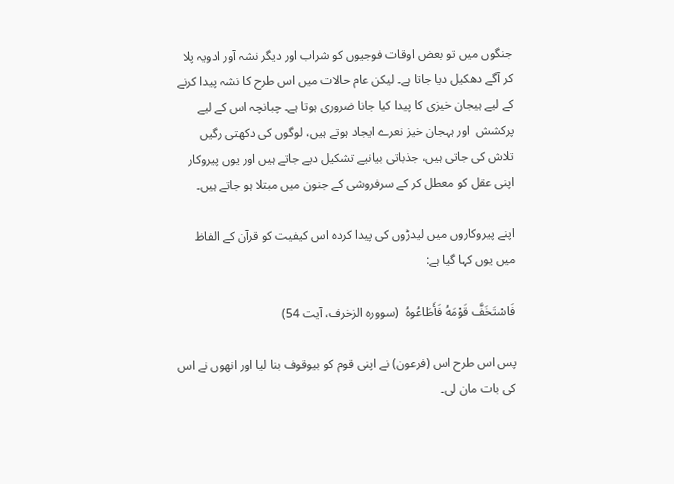جنگوں میں تو بعض اوقات فوجیوں کو شراب اور دیگر نشہ آور ادویہ پلا کر آگے دھکیل دیا جاتا ہے۔ لیکن عام حالات میں اس طرح کا نشہ پیدا کرنے کے لیے ہیجان خیزی کا پیدا کیا جانا ضروری ہوتا ہے۔ چبانچہ اس کے لیے پرکشش  اور ہہجان خیز نعرے ایجاد ہوتے ہیں، لوگوں کی دکھتی رگیں تلاش کی جاتی ہیں، جذباتی بیانیے تشکیل دیے جاتے ہیں اور یوں پیروکار اپنی عقل کو معطل کر کے سرفروشی کے جنون میں مبتلا ہو جاتے ہیں۔

اپنے پیروکاروں میں لیدڑوں کی پیدا کردہ اس کیفیت کو قرآن کے الفاظ میں یوں کہا گیا ہے:

فَاسْتَخَفَّ قَوْمَهُ فَأَطَاعُوهُ  (سوورہ الزخرف، آیت 54)

پس اس طرح اس (فرعون) نے اپنی قوم کو بیوقوف بنا لیا اور انھوں نے اس کی بات مان لی۔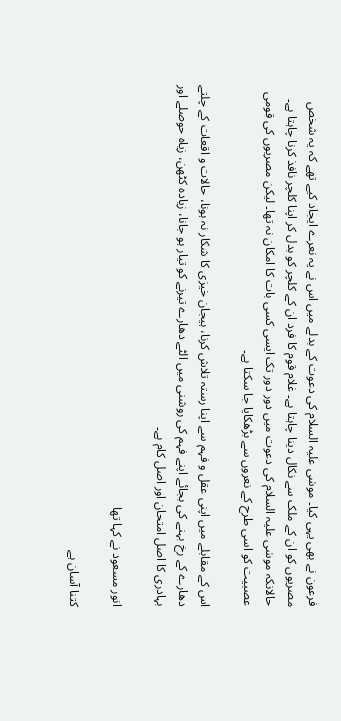فرعون نے بھی یہی کیا۔ موسٰی علیہ السلام کی دعوت کے بدلے میں اس نے یہ نعرے ایجاد کیے تھے کہ یہ شخص مصریوں کو ان کے ملک سے نکال دینا چاہتا ہے۔ غلام قوم کا فرد ان کے کلچر کو بدل کر اپنا کلچر نافذ کرنا چاہتا ہے۔ حالانکہ موسٰی علیہ السلام کی دعوت میں دور دور تک ایسی کسی بات کا امکان نہ تھا۔ لیکن مصریوں کی قومی عصبیت کو اسی طرح کے نعروں سے بڑھکایا جا سکتا ہے۔

اس کے مقابلے میں اپنی عقل و فہم سے اپنا رستہ تلاش کرنا، ہیجان خیزی کا شکار نہ ہونا، حالات و اقعات کے چلتے دھارے کے رخ بہنے کی بجائے اپنے فہم کی روشنی میں الٹے دھارے تیرنے کو تیار ہو جانا، زیادہ کٹھن، زیاہ حوصلے اور بہادری کا اصل امتحان اور اصل کام ہے۔

انور مسعود نے کہا تھا

کتنا آسان ہے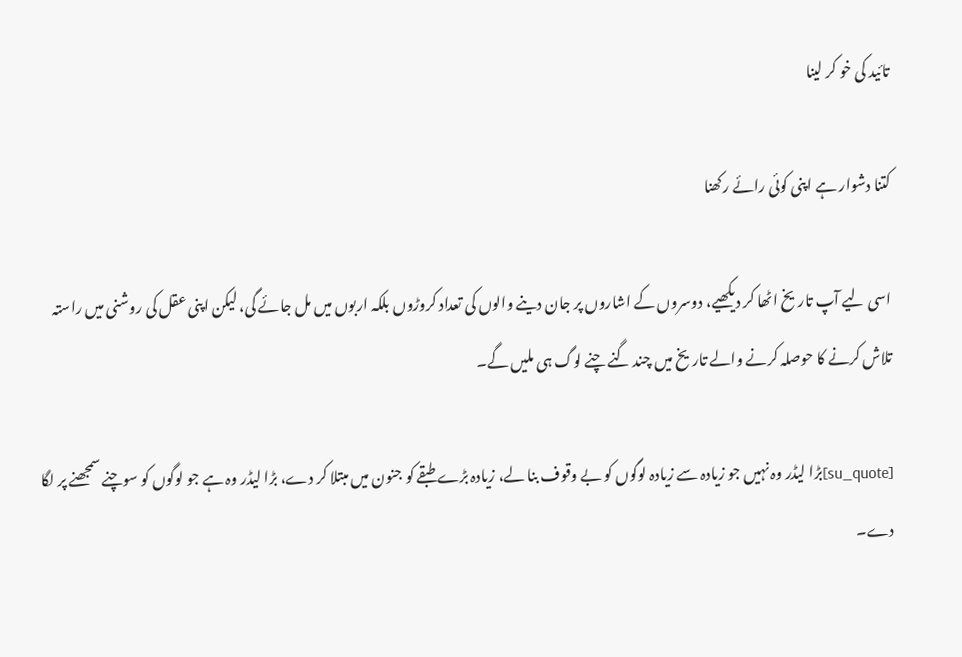تائید کی خو کر لینا

کتنا دشوار ہے اپنی کوئی رائے رکھنا

اسی لیے آپ تاریخ اٹھا کر دیکھیے، دوسروں کے اشاروں پر جان دینے والوں کی تعداد کروڑوں بلکہ اربوں میں مل جائے گی، لیکن اپنی عقل کی روشنی میں راستہ تلاش کرنے کا حوصلہ کرنے والے تاریخ میں چند گنے چنے لوگ ہی ملیں گے۔

[su_quote]بڑا لیڈر وہ نہیں جو زیادہ سے زیادہ لوگوں کو بے وقوف بنا لے، زیادہ بڑے طبقے کو جنون میں مبتلا کر دے، بڑا لیڈر وہ ہے جو لوگوں کو سوچنے سمجھنے پر لگا دے۔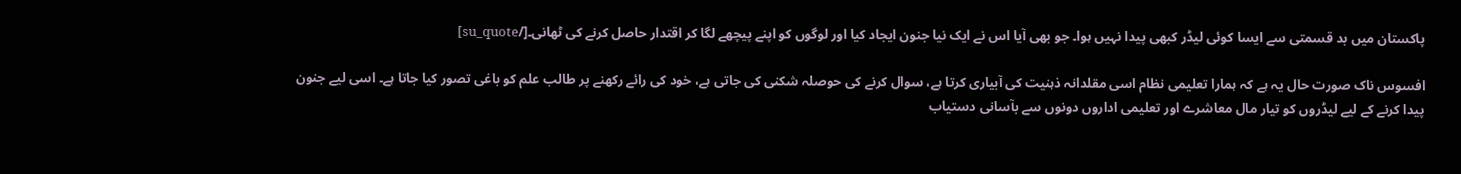پاکستان میں بد قسمتی سے ایسا کوئی لیڈر کبھی پیدا نہیں ہوا۔ جو بھی آیا اس نے ایک نیا جنون ایجاد کیا اور لوگوں کو اپنے پیچھے لگا کر اقتدار حاصل کرنے کی ٹھانی۔[/su_quote]

افسوس ناک صورت حال یہ ہے کہ ہمارا تعلیمی نظام اسی مقلدانہ ذہنیت کی آبیاری کرتا ہے، سوال کرنے کی حوصلہ شکنی کی جاتی ہے، خود کی رائے رکھنے پر طالب علم کو باغی تصور کیا جاتا ہے۔ اسی لیے جنون پیدا کرنے کے لیے لیڈروں کو تیار مال معاشرے اور تعلیمی اداروں دونوں سے بآسانی دستیاب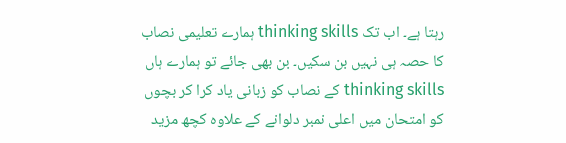رہتا ہے۔ اب تک thinking skills ہمارے تعلیمی نصاب کا حصہ ہی نہیں بن سکیں۔ بن بھی جائے تو ہمارے ہاں  thinking skills کے نصاب کو زبانی یاد کرا کر بچوں کو امتحان میں اعلی نمبر دلوانے کے علاوہ کچھ مزید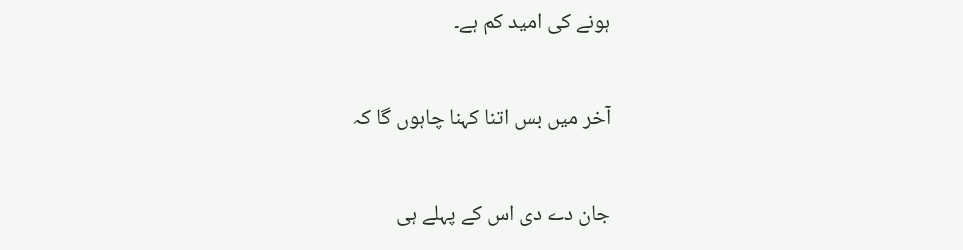ہونے کی امید کم ہے۔

آخر میں بس اتنا کہنا چاہوں گا کہ

جان دے دی اس کے پہلے ہی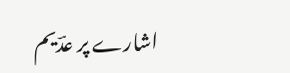اشارے پر عدؔیم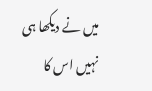میں نے دیکھا ہی نہیں اس کا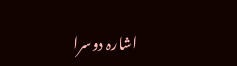اشارہ دوسرا